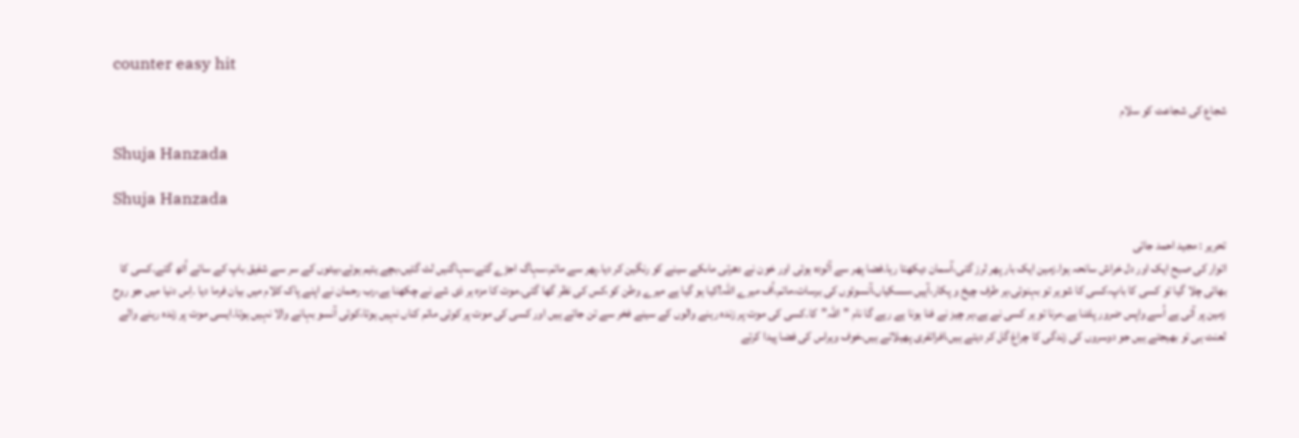counter easy hit

شجاع کی شجاعت کو سلام

Shuja Hanzada

Shuja Hanzada

تحریر : مجید احمد جائی
اتوار کی صبح ایک اور دل خراش سانحہ ہوا۔زمین ایک بار پھر لرز گئی،آسمان دیکھتا رہا۔فضا پھر سے آلودہ ہوئی اور خون نے دھرتی ماںکے سینے کو رنگین کر دیا۔پھر سے ماتم،سہاگ اجڑے گئے،سہاگنیں لٹ گئیں،بچے یتیم ہوئے،بیٹوں کے سر سے شفیق باپ کے سائے اُٹھ گئے۔کسی کا بھائی چلا گیا تو کسی کا باپ،کسی کا شوہر تو بہنوئی،ہر طرف چیخ و پکار،آہیں،سسکیاں،آنسوئوں کی برسات،ماتم،اُف میرے اللہ!کیا ہو گیا ہے میرے وطن کو،کس کی نظر گھا گئی۔موت کا مزہ ہر ذی شے نے چکھنا ہے،رب رحمان نے اپنے پاک کلام میں بیان فرما دیا ۔اِس دنیا میں جو روح زمین پر آئی ہے اُسے واپس ضرور پلٹنا ہے۔مرنا تو ہر کسی نے ہے،ہر چیز نے فنا ہونا ہے رہے گا نام ”اللہ”کا۔کسی کی موت پر زندہ رہنے والوں کے سینے فخر سے تن جاتے ہیں اور کسی کی موت پر کوئی ماتم کناں نہیں ہوتا،کوئی آنسو بہانے والا نہیں ہوتا۔ایسی موت پر زندہ رہنے والے لعنت ہی تو بھیجتے ہیں جو دوسروں کی زندگی کا چراغ گل کر دیتے ہیں،افراتفری پھیلاتے ہیں،خوف وہراس کی فضا پیدا کرتے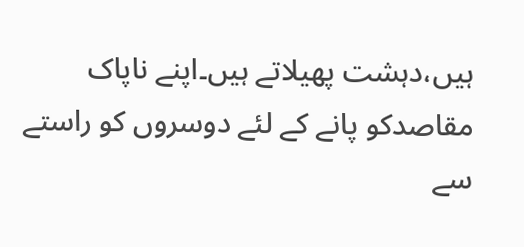ہیں،دہشت پھیلاتے ہیں۔اپنے ناپاک مقاصدکو پانے کے لئے دوسروں کو راستے سے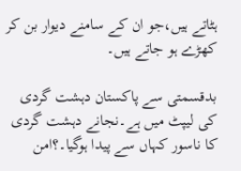ہٹاتے ہیں،جو ان کے سامنے دیوار بن کر کھڑے ہو جاتے ہیں۔

بدقسمتی سے پاکستان دہشت گردی کی لیپٹ میں ہے۔نجانے دہشت گردی کا ناسور کہاں سے پیدا ہوگیا۔؟امن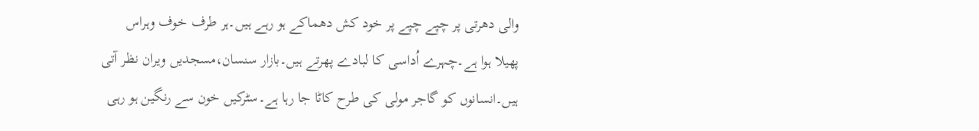والی دھرتی پر چپے چپے پر خود کش دھماکے ہو رہے ہیں۔ہر طرف خوف وہراس پھیلا ہوا ہے۔چہرے اُداسی کا لبادے پھرتے ہیں۔بازار سنسان،مسجدیں ویران نظر آتی ہیں۔انسانوں کو گاجر مولی کی طرح کاٹا جا رہا ہے۔سٹرکیں خون سے رنگین ہو رہی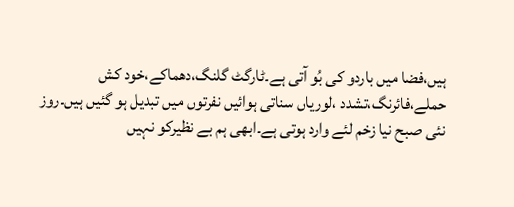ہیں،فضا میں باردو کی بُو آتی ہے۔ٹارگٹ گلنگ،دھماکے،خود کش حملے،فائرنگ،تشدد ،لوریاں سناتی ہوائیں نفرتوں میں تبدیل ہو گئیں ہیں۔روز نئی صبح نیا زخم لئے وارد ہوتی ہے۔ابھی ہم بے نظیرکو نہیں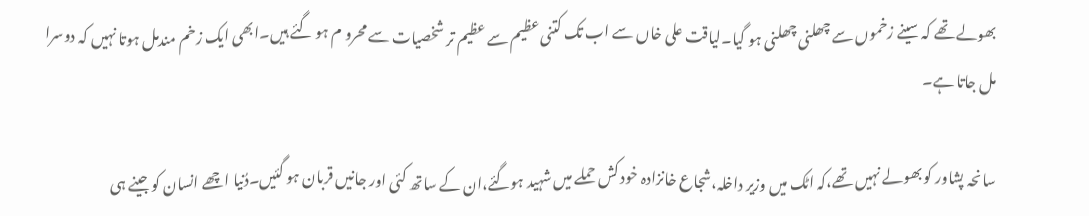بھولے تھے کہ سینے زخموں سے چھلنی چھلنی ہو گیا۔لیاقت علی خاں سے اب تک کتنی عظیم سے عظیم تر شخصیات سے محرو م ہو گئے ہیں۔ابھی ایک زخم مندمل ہوتا نہیں کہ دوسرا مل جاتا ہے۔

سانحہ پشاور کو بھولے نہیں تھے،کہ اٹک میں وزیر داخلہ،شجاع خانزادہ خود کش حملے میں شہید ہوگئے،ان کے ساتھ کئی اور جانیں قربان ہو گئیں۔دُنیا اچھے انسان کو جینے ہی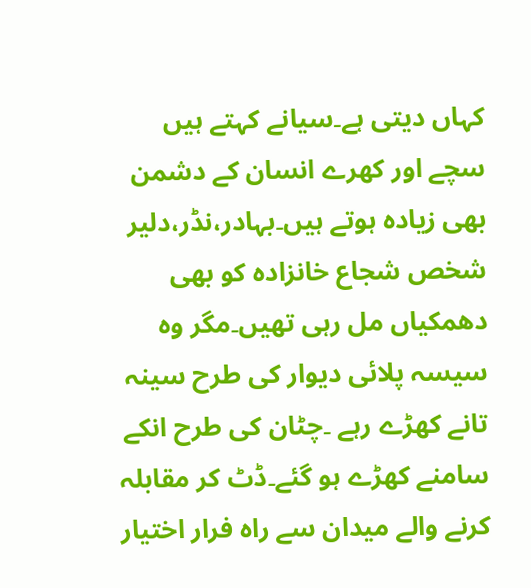کہاں دیتی ہے۔سیانے کہتے ہیں سچے اور کھرے انسان کے دشمن بھی زیادہ ہوتے ہیں۔بہادر،نڈر،دلیر شخص شجاع خانزادہ کو بھی دھمکیاں مل رہی تھیں۔مگر وہ سیسہ پلائی دیوار کی طرح سینہ تانے کھڑے رہے ۔چٹان کی طرح انکے سامنے کھڑے ہو گئے۔ڈٹ کر مقابلہ کرنے والے میدان سے راہ فرار اختیار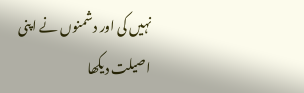نہیں کی اور دشمنوں نے اپنی اصیلت دیکھا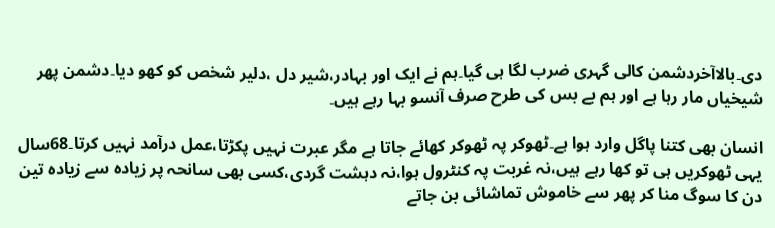دی۔بالاآخردشمن کالی گہری ضرب لگا ہی گیا۔ہم نے ایک اور بہادر،شیر دل ،دلیر شخص کو کھو دیا۔دشمن پھر شیخیاں مار رہا ہے اور ہم بے بس کی طرح صرف آنسو بہا رہے ہیں۔

انسان بھی کتنا پاگل وارد ہوا ہے۔ٹھوکر پہ ٹھوکر کھائے جاتا ہے مگر عبرت نہیں پکڑتا،عمل درآمد نہیں کرتا۔68سال یہی ٹھوکریں ہی تو کھا رہے ہیں،نہ غربت پہ کنٹرول ہوا،نہ دہشت گردی،کسی بھی سانحہ پر زیادہ سے زیادہ تین دن کا سوگ منا کر پھر سے خاموش تماشائی بن جاتے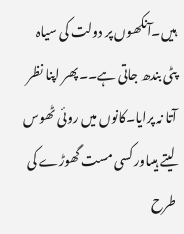ہیں۔آنکھوں پر دولت کی سیاہ پٹی بندھ جاتی ہے۔۔پھر اپنا نظر آتا نہ پرایا۔کانوں میں روئی ٹھوس لیتے ہیںاور کسی مست گھوڑے کی طرح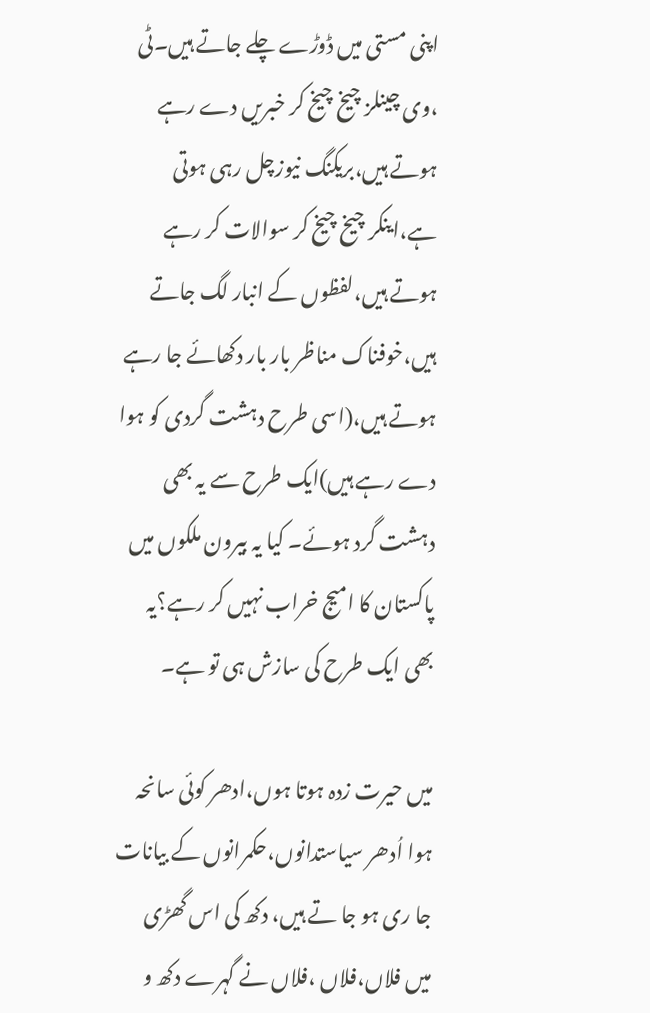اپنی مستی میں ڈوڑے چلے جاتے ہیں۔ٹی ،وی چینلز چیخ چیخ کر خبریں دے رہے ہوتے ہیں،بریکنگ نیوزچل رہی ہوتی ہے،اینکر چیخ چیخ کر سوالات کر رہے ہوتے ہیں،لفظوں کے انبار لگ جاتے ہیں،خوفناک مناظر بار بار دکھائے جا رہے ہوتے ہیں،(اسی طرح دہشت گردی کو ہوا دے رہے ہیں)ایک طرح سے یہ بھی دہشت گرد ہوئے۔ کیا یہ بیرون ملکوں میں پاکستان کا امیج خراب نہیں کر رہے؟یہ بھی ایک طرح کی سازش ہی تو ہے۔

میں حیرت زدہ ہوتا ہوں،ادھر کوئی سانحہ ہوا اُدھر سیاستدانوں،حکمرانوں کے بیانات جا ری ہو جا تے ہیں، دکھ کی اس گھڑی میں فلاں،فلاں ،فلاں نے گہرے دکھ و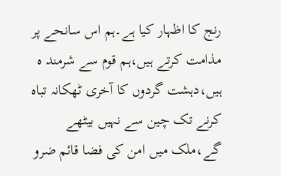رنج کا اظہار کیا ہے۔ہم اس سانحے پر مذامت کرتے ہیں،ہم قوم سے شرمند ہ ہیں،دہشت گردوں کا آخری ٹھکانہ تباہ کرنے تک چین سے نہیں بیٹھے گے،ملک میں امن کی فضا قائم ضرو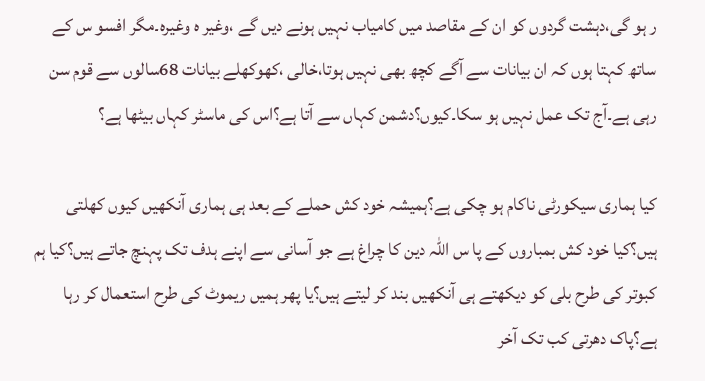ر ہو گی،دہشت گردوں کو ان کے مقاصد میں کامیاب نہیں ہونے دیں گے ،وغیر ہ وغیرہ۔مگر افسو س کے ساتھ کہتا ہوں کہ ان بیانات سے آگے کچھ بھی نہیں ہوتا،خالی ،کھوکھلے بیانات 68سالوں سے قوم سن رہی ہے۔آج تک عمل نہیں ہو سکا۔کیوں؟دشمن کہاں سے آتا ہے؟اس کی ماسٹر کہاں بیٹھا ہے؟

کیا ہماری سیکورٹی ناکام ہو چکی ہے؟ہمیشہ خود کش حملے کے بعد ہی ہماری آنکھیں کیوں کھلتی ہیں؟کیا خود کش بمباروں کے پا س اللہ دین کا چراغ ہے جو آسانی سے اپنے ہدف تک پہنچ جاتے ہیں؟کیا ہم کبوتر کی طرح بلی کو دیکھتے ہی آنکھیں بند کر لیتے ہیں؟یا پھر ہمیں ریموٹ کی طرح استعمال کر رہا ہے؟پاک دھرتی کب تک آخر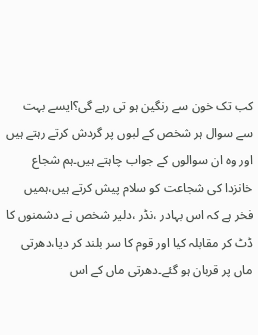کب تک خون سے رنگین ہو تی رہے گی؟ایسے بہت سے سوال ہر شخص کے لبوں پر گردش کرتے رہتے ہیں اور وہ ان سوالوں کے جواب چاہتے ہیں۔ہم شجاع خانزدا کی شجاعت کو سلام پیش کرتے ہیں،ہمیں فخر ہے کہ اس بہادر ،نڈر ،دلیر شخص نے دشمنوں کا ڈٹ کر مقابلہ کیا اور قوم کا سر بلند کر دیا،دھرتی ماں پر قربان ہو گئے۔دھرتی ماں کے اس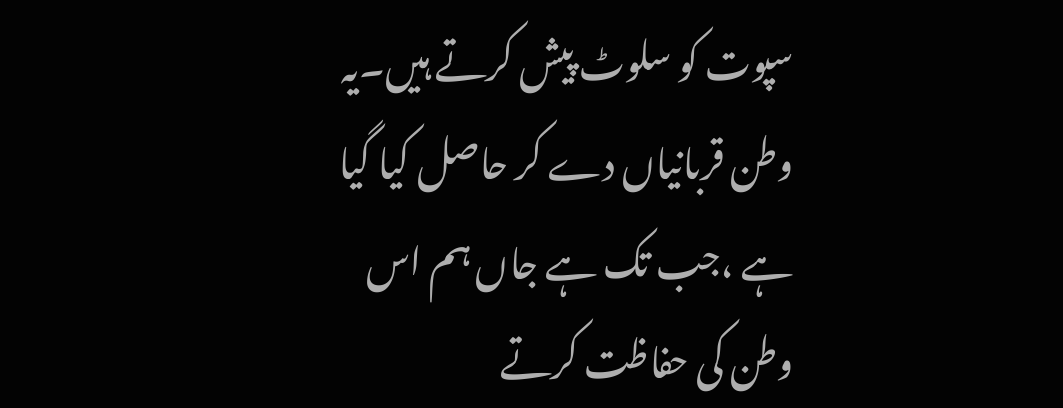سپوت کو سلوٹ پیش کرتے ہیں۔یہ وطن قربانیاں دے کر حاصل کیا گیا ہے ،جب تک ہے جاں ہم اس وطن کی حفاظت کرتے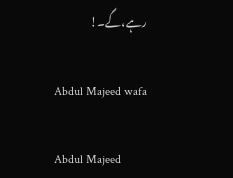رہے،گے۔!

Abdul Majeed wafa

Abdul Majeed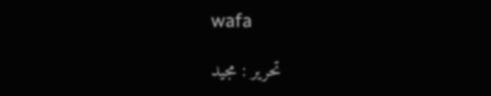wafa

تحریر : مجید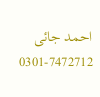احمد جائی
0301-7472712